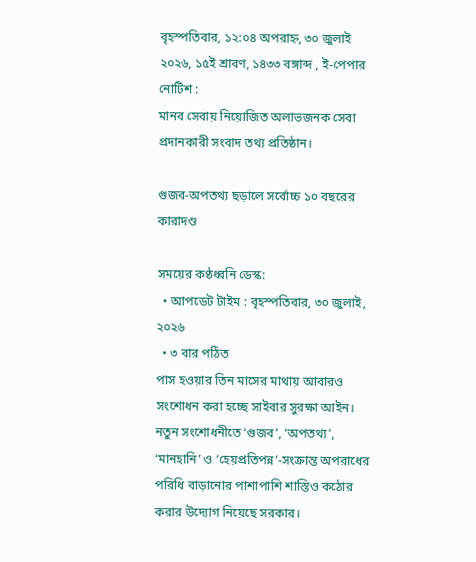বৃহস্পতিবার, ১২:০৪ অপরাহ্ন, ৩০ জুলাই ২০২৬, ১৫ই শ্রাবণ, ১৪৩৩ বঙ্গাব্দ , ই-পেপার
নোটিশ :
মানব সেবায় নিয়োজিত অলাভজনক সেবা প্রদানকারী সংবাদ তথ্য প্রতিষ্ঠান।

গুজব-অপতথ্য ছড়ালে সর্বোচ্চ ১০ বছরের কারাদণ্ড

সময়ের কণ্ঠধ্বনি ডেস্ক:
  • আপডেট টাইম : বৃহস্পতিবার, ৩০ জুলাই, ২০২৬
  • ৩ বার পঠিত
পাস হওয়ার তিন মাসের মাথায় আবারও সংশোধন করা হচ্ছে সাইবার সুরক্ষা আইন। নতুন সংশোধনীতে ‘গুজব’, ‘অপতথ্য’, ‘মানহানি’ ও ‘হেয়প্রতিপন্ন’-সংক্রান্ত অপরাধের পরিধি বাড়ানোর পাশাপাশি শাস্তিও কঠোর করার উদ্যোগ নিয়েছে সরকার।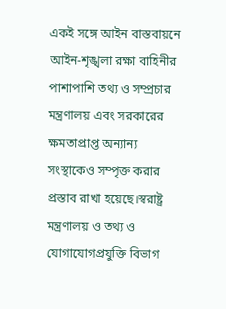একই সঙ্গে আইন বাস্তবায়নে আইন-শৃঙ্খলা রক্ষা বাহিনীর পাশাপাশি তথ্য ও সম্প্রচার মন্ত্রণালয় এবং সরকারের ক্ষমতাপ্রাপ্ত অন্যান্য সংস্থাকেও সম্পৃক্ত করার প্রস্তাব রাখা হয়েছে।স্বরাষ্ট্র মন্ত্রণালয় ও তথ্য ও যোগাযোগপ্রযুক্তি বিভাগ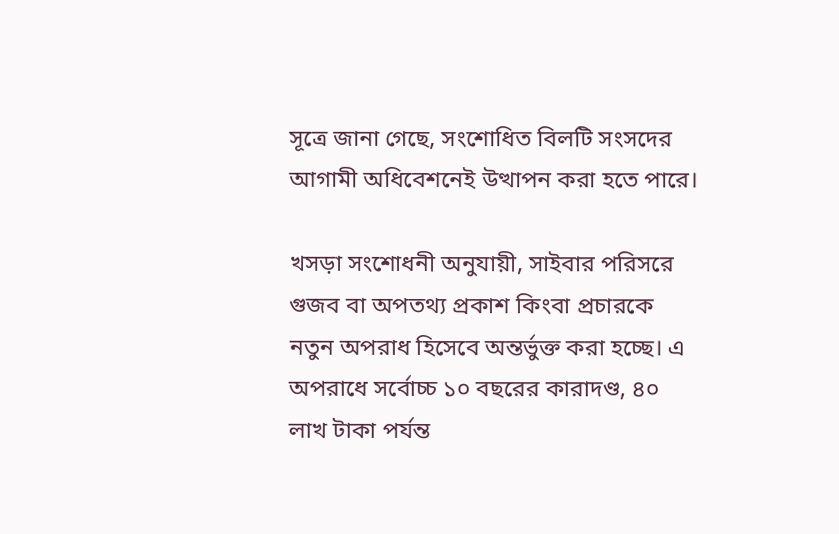সূত্রে জানা গেছে, সংশোধিত বিলটি সংসদের আগামী অধিবেশনেই উত্থাপন করা হতে পারে।

খসড়া সংশোধনী অনুযায়ী, সাইবার পরিসরে গুজব বা অপতথ্য প্রকাশ কিংবা প্রচারকে নতুন অপরাধ হিসেবে অন্তর্ভুক্ত করা হচ্ছে। এ অপরাধে সর্বোচ্চ ১০ বছরের কারাদণ্ড, ৪০ লাখ টাকা পর্যন্ত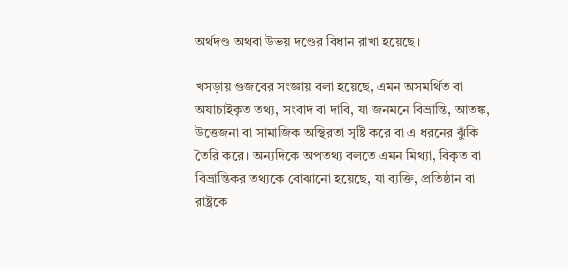অর্থদণ্ড অথবা উভয় দণ্ডের বিধান রাখা হয়েছে।

খসড়ায় গুজবের সংজ্ঞায় বলা হয়েছে, এমন অসমর্থিত বা অযাচাইকৃত তথ্য, সংবাদ বা দাবি, যা জনমনে বিভ্রান্তি, আতঙ্ক, উত্তেজনা বা সামাজিক অস্থিরতা সৃষ্টি করে বা এ ধরনের ঝুঁকি তৈরি করে। অন্যদিকে অপতথ্য বলতে এমন মিথ্যা, বিকৃত বা বিভ্রান্তিকর তথ্যকে বোঝানো হয়েছে, যা ব্যক্তি, প্রতিষ্ঠান বা রাষ্ট্রকে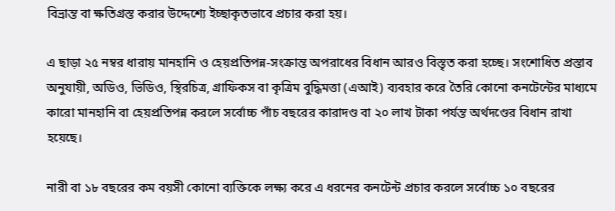বিভ্রান্ত বা ক্ষতিগ্রস্ত করার উদ্দেশ্যে ইচ্ছাকৃতভাবে প্রচার করা হয়।

এ ছাড়া ২৫ নম্বর ধারায় মানহানি ও হেয়প্রতিপন্ন-সংক্রান্ত অপরাধের বিধান আরও বিস্তৃত করা হচ্ছে। সংশোধিত প্রস্তাব অনুযায়ী, অডিও, ভিডিও, স্থিরচিত্র, গ্রাফিকস বা কৃত্রিম বুদ্ধিমত্তা (এআই) ব্যবহার করে তৈরি কোনো কনটেন্টের মাধ্যমে কারো মানহানি বা হেয়প্রতিপন্ন করলে সর্বোচ্চ পাঁচ বছরের কারাদণ্ড বা ২০ লাখ টাকা পর্যন্ত অর্থদণ্ডের বিধান রাখা হয়েছে।

নারী বা ১৮ বছরের কম বয়সী কোনো ব্যক্তিকে লক্ষ্য করে এ ধরনের কনটেন্ট প্রচার করলে সর্বোচ্চ ১০ বছরের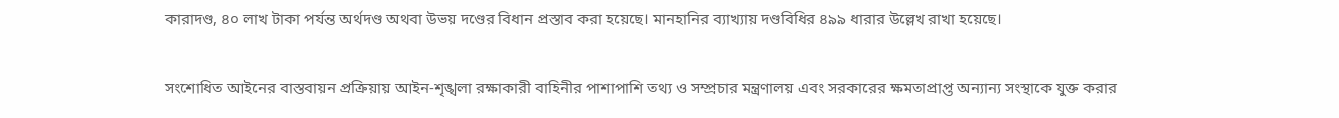কারাদণ্ড, ৪০ লাখ টাকা পর্যন্ত অর্থদণ্ড অথবা উভয় দণ্ডের বিধান প্রস্তাব করা হয়েছে। মানহানির ব্যাখ্যায় দণ্ডবিধির ৪৯৯ ধারার উল্লেখ রাখা হয়েছে।

সংশোধিত আইনের বাস্তবায়ন প্রক্রিয়ায় আইন-শৃঙ্খলা রক্ষাকারী বাহিনীর পাশাপাশি তথ্য ও সম্প্রচার মন্ত্রণালয় এবং সরকারের ক্ষমতাপ্রাপ্ত অন্যান্য সংস্থাকে যুক্ত করার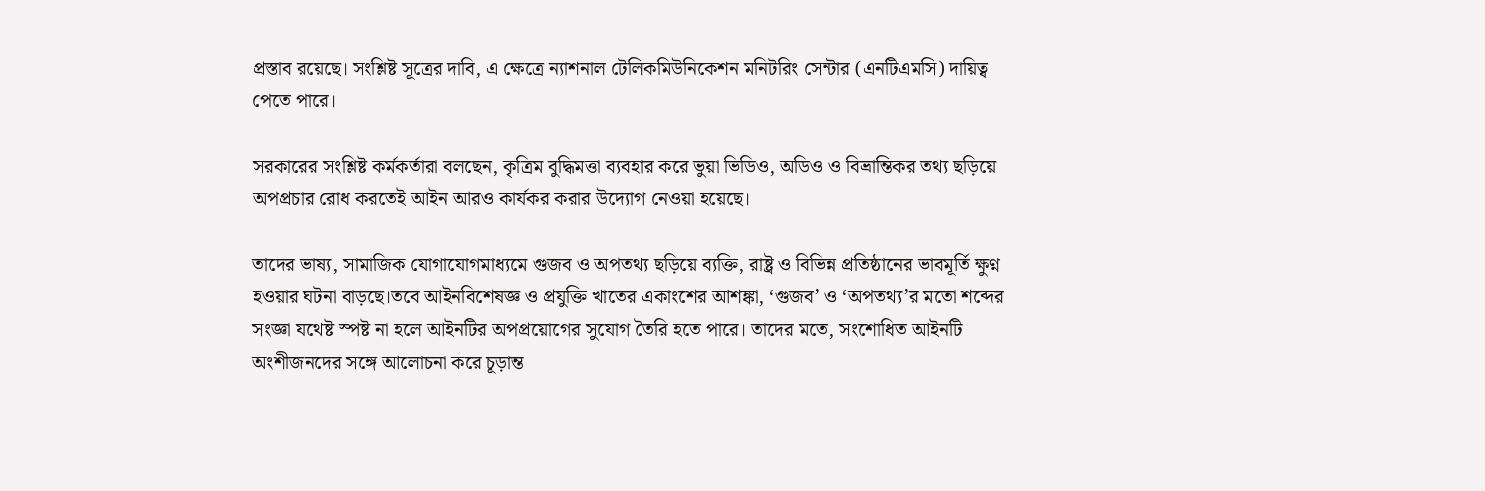প্রস্তাব রয়েছে। সংশ্লিষ্ট সূত্রের দাবি, এ ক্ষেত্রে ন্যাশনাল টেলিকমিউনিকেশন মনিটরিং সেন্টার (এনটিএমসি) দায়িত্ব পেতে পারে।

সরকারের সংশ্লিষ্ট কর্মকর্তারা বলছেন, কৃত্রিম বুদ্ধিমত্তা ব্যবহার করে ভুয়া ভিডিও, অডিও ও বিভ্রান্তিকর তথ্য ছড়িয়ে অপপ্রচার রোধ করতেই আইন আরও কার্যকর করার উদ্যোগ নেওয়া হয়েছে।

তাদের ভাষ্য, সামাজিক যোগাযোগমাধ্যমে গুজব ও অপতথ্য ছড়িয়ে ব্যক্তি, রাষ্ট্র ও বিভিন্ন প্রতিষ্ঠানের ভাবমূর্তি ক্ষুণ্ন হওয়ার ঘটনা বাড়ছে।তবে আইনবিশেষজ্ঞ ও প্রযুক্তি খাতের একাংশের আশঙ্কা, ‘গুজব’ ও ‘অপতথ্য’র মতো শব্দের সংজ্ঞা যথেষ্ট স্পষ্ট না হলে আইনটির অপপ্রয়োগের সুযোগ তৈরি হতে পারে। তাদের মতে, সংশোধিত আইনটি অংশীজনদের সঙ্গে আলোচনা করে চূড়ান্ত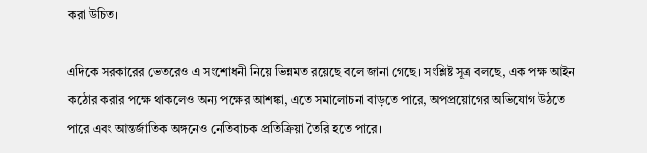করা উচিত।

এদিকে সরকারের ভেতরেও এ সংশোধনী নিয়ে ভিন্নমত রয়েছে বলে জানা গেছে। সংশ্লিষ্ট সূত্র বলছে, এক পক্ষ আইন কঠোর করার পক্ষে থাকলেও অন্য পক্ষের আশঙ্কা, এতে সমালোচনা বাড়তে পারে, অপপ্রয়োগের অভিযোগ উঠতে পারে এবং আন্তর্জাতিক অঙ্গনেও নেতিবাচক প্রতিক্রিয়া তৈরি হতে পারে।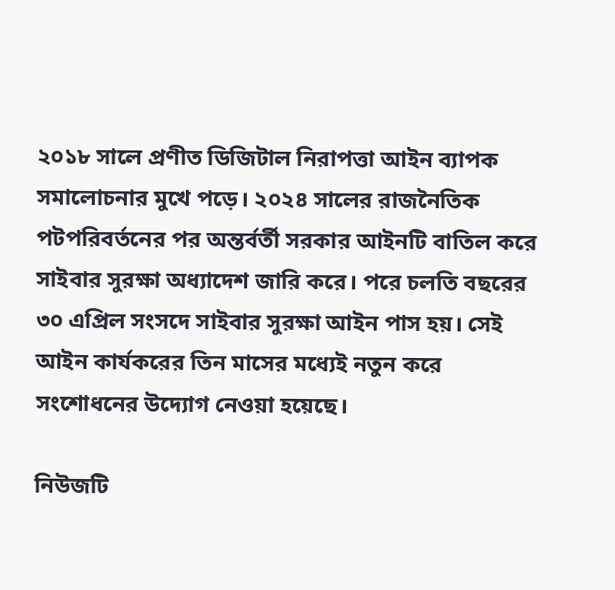২০১৮ সালে প্রণীত ডিজিটাল নিরাপত্তা আইন ব্যাপক সমালোচনার মুখে পড়ে। ২০২৪ সালের রাজনৈতিক পটপরিবর্তনের পর অন্তর্বর্তী সরকার আইনটি বাতিল করে সাইবার সুরক্ষা অধ্যাদেশ জারি করে। পরে চলতি বছরের ৩০ এপ্রিল সংসদে সাইবার সুরক্ষা আইন পাস হয়। সেই আইন কার্যকরের তিন মাসের মধ্যেই নতুন করে সংশোধনের উদ্যোগ নেওয়া হয়েছে।

নিউজটি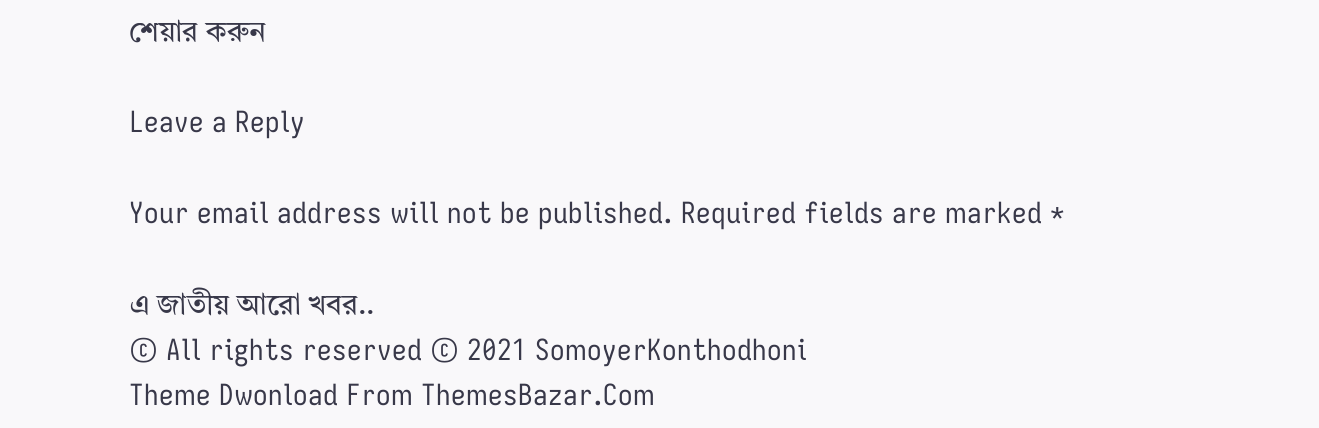শেয়ার করুন

Leave a Reply

Your email address will not be published. Required fields are marked *

এ জাতীয় আরো খবর..
© All rights reserved © 2021 SomoyerKonthodhoni
Theme Dwonload From ThemesBazar.Com